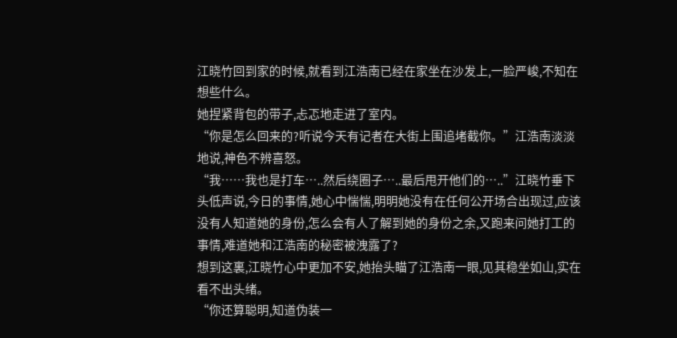江晓竹回到家的时候,就看到江浩南已经在家坐在沙发上,一脸严峻,不知在想些什么。
她捏紧背包的带子,忐忑地走进了室内。
“你是怎么回来的?听说今天有记者在大街上围追堵截你。”江浩南淡淡地说,神色不辨喜怒。
“我……我也是打车…..然后绕圈子…..最后甩开他们的…..”江晓竹垂下头低声说,今日的事情,她心中惴惴,明明她没有在任何公开场合出现过,应该没有人知道她的身份,怎么会有人了解到她的身份之余,又跑来问她打工的事情,难道她和江浩南的秘密被洩露了?
想到这裏,江晓竹心中更加不安,她抬头瞄了江浩南一眼,见其稳坐如山,实在看不出头绪。
“你还算聪明,知道伪装一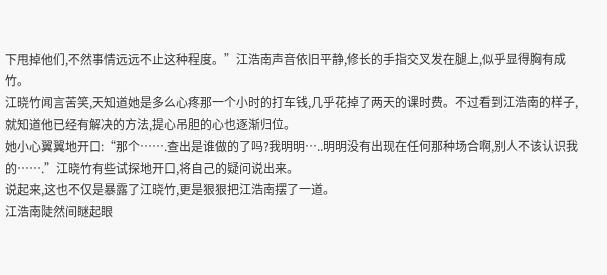下甩掉他们,不然事情远远不止这种程度。”江浩南声音依旧平静,修长的手指交叉发在腿上,似乎显得胸有成竹。
江晓竹闻言苦笑,天知道她是多么心疼那一个小时的打车钱,几乎花掉了两天的课时费。不过看到江浩南的样子,就知道他已经有解决的方法,提心吊胆的心也逐渐归位。
她小心翼翼地开口:“那个…….查出是谁做的了吗?我明明…..明明没有出现在任何那种场合啊,别人不该认识我的…….”江晓竹有些试探地开口,将自己的疑问说出来。
说起来,这也不仅是暴露了江晓竹,更是狠狠把江浩南摆了一道。
江浩南陡然间瞇起眼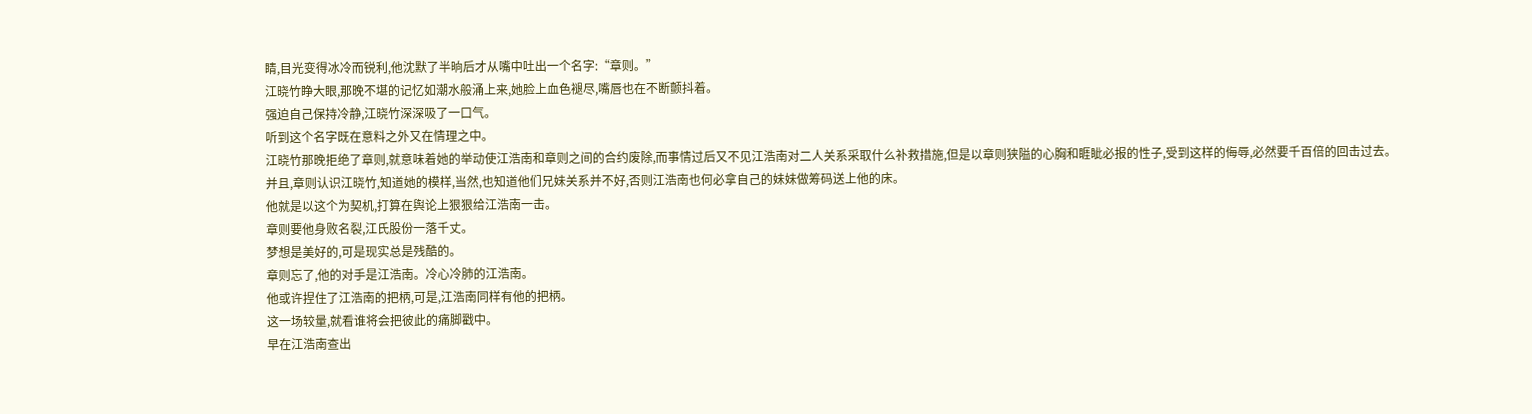睛,目光变得冰冷而锐利,他沈默了半晌后才从嘴中吐出一个名字:“章则。”
江晓竹睁大眼,那晚不堪的记忆如潮水般涌上来,她脸上血色褪尽,嘴唇也在不断颤抖着。
强迫自己保持冷静,江晓竹深深吸了一口气。
听到这个名字既在意料之外又在情理之中。
江晓竹那晚拒绝了章则,就意味着她的举动使江浩南和章则之间的合约废除,而事情过后又不见江浩南对二人关系采取什么补救措施,但是以章则狭隘的心胸和睚眦必报的性子,受到这样的侮辱,必然要千百倍的回击过去。
并且,章则认识江晓竹,知道她的模样,当然,也知道他们兄妹关系并不好,否则江浩南也何必拿自己的妹妹做筹码送上他的床。
他就是以这个为契机,打算在舆论上狠狠给江浩南一击。
章则要他身败名裂,江氏股份一落千丈。
梦想是美好的,可是现实总是残酷的。
章则忘了,他的对手是江浩南。冷心冷肺的江浩南。
他或许捏住了江浩南的把柄,可是,江浩南同样有他的把柄。
这一场较量,就看谁将会把彼此的痛脚戳中。
早在江浩南查出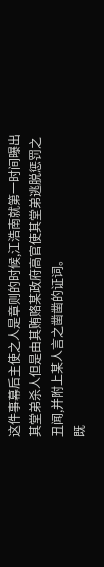这件事幕后主使之人是章则的时候,江浩南就第一时间曝出其堂弟杀人但是由其贿赂某政府高官使其堂弟逃脱惩罚之丑闻,并附上某人言之凿凿的证词。
既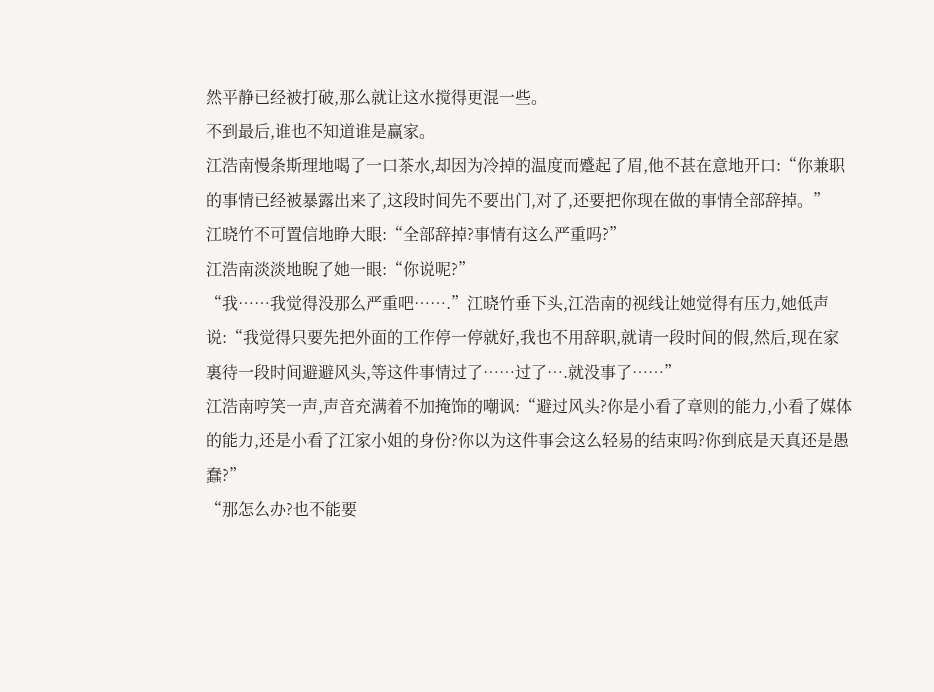然平静已经被打破,那么就让这水搅得更混一些。
不到最后,谁也不知道谁是赢家。
江浩南慢条斯理地喝了一口茶水,却因为冷掉的温度而蹙起了眉,他不甚在意地开口:“你兼职的事情已经被暴露出来了,这段时间先不要出门,对了,还要把你现在做的事情全部辞掉。”
江晓竹不可置信地睁大眼:“全部辞掉?事情有这么严重吗?”
江浩南淡淡地睨了她一眼:“你说呢?”
“我……我觉得没那么严重吧…….”江晓竹垂下头,江浩南的视线让她觉得有压力,她低声说:“我觉得只要先把外面的工作停一停就好,我也不用辞职,就请一段时间的假,然后,现在家裏待一段时间避避风头,等这件事情过了……过了….就没事了……”
江浩南哼笑一声,声音充满着不加掩饰的嘲讽:“避过风头?你是小看了章则的能力,小看了媒体的能力,还是小看了江家小姐的身份?你以为这件事会这么轻易的结束吗?你到底是天真还是愚蠢?”
“那怎么办?也不能要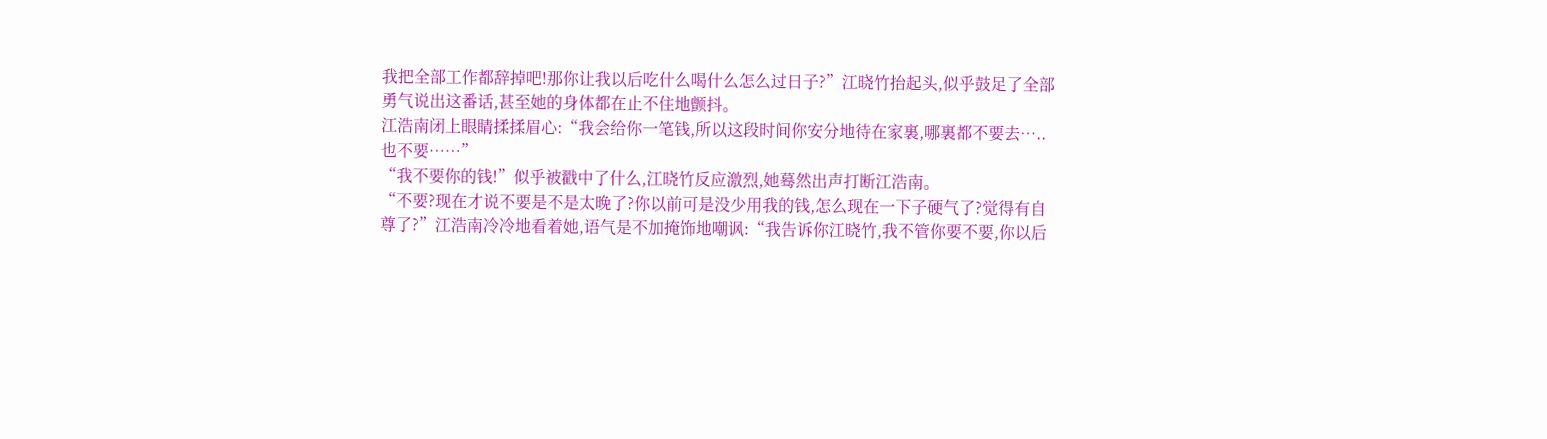我把全部工作都辞掉吧!那你让我以后吃什么喝什么怎么过日子?”江晓竹抬起头,似乎鼓足了全部勇气说出这番话,甚至她的身体都在止不住地颤抖。
江浩南闭上眼睛揉揉眉心:“我会给你一笔钱,所以这段时间你安分地待在家裏,哪裏都不要去…..也不要……”
“我不要你的钱!”似乎被戳中了什么,江晓竹反应激烈,她蓦然出声打断江浩南。
“不要?现在才说不要是不是太晚了?你以前可是没少用我的钱,怎么现在一下子硬气了?觉得有自尊了?”江浩南冷冷地看着她,语气是不加掩饰地嘲讽:“我告诉你江晓竹,我不管你要不要,你以后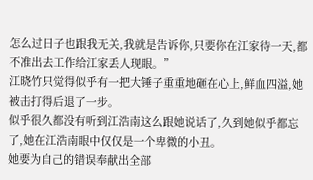怎么过日子也跟我无关,我就是告诉你,只要你在江家待一天,都不准出去工作给江家丢人现眼。”
江晓竹只觉得似乎有一把大锤子重重地砸在心上,鲜血四溢,她被击打得后退了一步。
似乎很久都没有听到江浩南这么跟她说话了,久到她似乎都忘了,她在江浩南眼中仅仅是一个卑微的小丑。
她要为自己的错误奉献出全部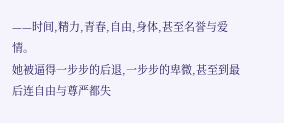——时间,精力,青春,自由,身体,甚至名誉与爱情。
她被逼得一步步的后退,一步步的卑微,甚至到最后连自由与尊严都失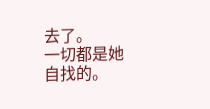去了。
一切都是她自找的。